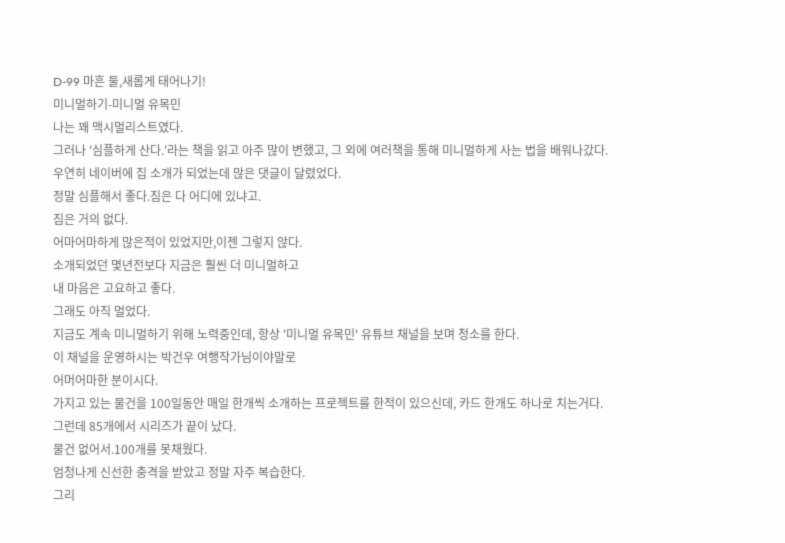D-99 마흔 둘,새롭게 태어나기!
미니멀하기-미니멀 유목민
나는 꽤 맥시멀리스트였다.
그러나 '심플하게 산다.'라는 책을 읽고 아주 많이 변했고, 그 외에 여러책을 통해 미니멀하게 사는 법을 배워나갔다.
우연히 네이버에 집 소개가 되었는데 많은 댓글이 달렸었다.
정말 심플해서 좋다.짐은 다 어디에 있냐고.
짐은 거의 없다.
어마어마하게 많은적이 있었지만,이젠 그렇지 않다.
소개되었던 몇년전보다 지금은 훨씬 더 미니멀하고
내 마음은 고요하고 좋다.
그래도 아직 멀었다.
지금도 계속 미니멀하기 위해 노력중인데, 항상 '미니멀 유목민' 유튜브 채널을 보며 청소를 한다.
이 채널을 운영하시는 박건우 여행작가님이야말로
어머어마한 분이시다.
가지고 있는 물건을 100일동안 매일 한개씩 소개하는 프로젝트를 한적이 있으신데, 카드 한개도 하나로 치는거다.
그런데 85개에서 시리즈가 끝이 났다.
물건 없어서.100개를 못채웠다.
엄청나게 신선한 충격을 받았고 정말 자주 복습한다.
그리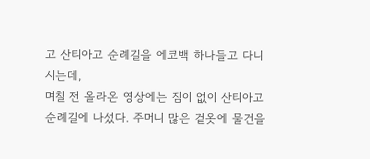고 산티아고 순례길을 에코백 하나들고 다니시는데,
며칠 전 올라온 영상에는 짐이 없이 산티아고 순례길에 나섰다. 주머니 많은 겉옷에 물건을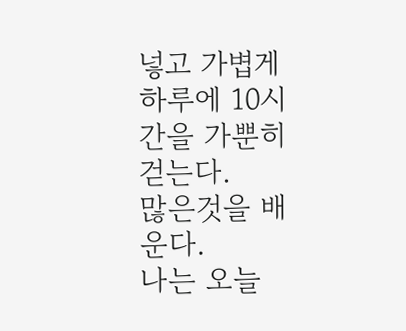넣고 가볍게 하루에 10시간을 가뿐히 걷는다.
많은것을 배운다.
나는 오늘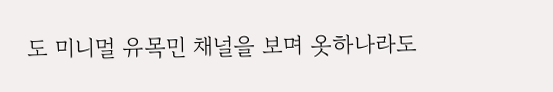도 미니멀 유목민 채널을 보며 옷하나라도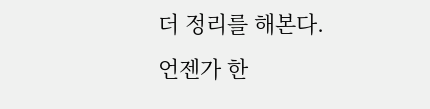더 정리를 해본다.
언젠가 한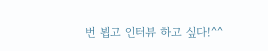번 뵙고 인터뷰 하고 싶다!^^